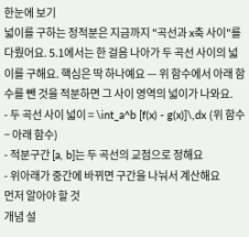한눈에 보기
넓이를 구하는 정적분은 지금까지 "곡선과 x축 사이"를 다뤘어요. 5.1에서는 한 걸음 나아가 두 곡선 사이의 넓이를 구해요. 핵심은 딱 하나예요 — 위 함수에서 아래 함수를 뺀 것을 적분하면 그 사이 영역의 넓이가 나와요.
- 두 곡선 사이 넓이 = \int_a^b [f(x) - g(x)]\,dx (위 함수 − 아래 함수)
- 적분구간 [a, b]는 두 곡선의 교점으로 정해요
- 위아래가 중간에 바뀌면 구간을 나눠서 계산해요
먼저 알아야 할 것
개념 설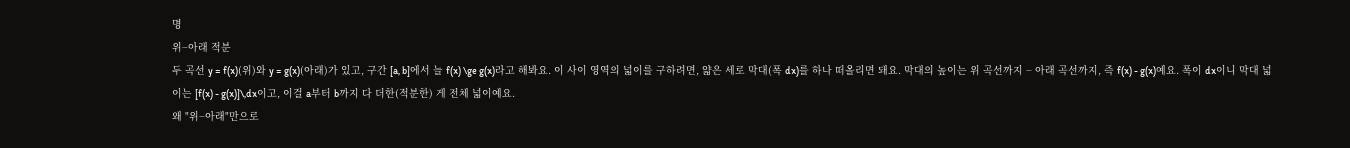명
위−아래 적분
두 곡선 y = f(x)(위)와 y = g(x)(아래)가 있고, 구간 [a, b]에서 늘 f(x) \ge g(x)라고 해봐요. 이 사이 영역의 넓이를 구하려면, 얇은 세로 막대(폭 dx)를 하나 떠올리면 돼요. 막대의 높이는 위 곡선까지 − 아래 곡선까지, 즉 f(x) - g(x)예요. 폭이 dx이니 막대 넓이는 [f(x) - g(x)]\,dx이고, 이걸 a부터 b까지 다 더한(적분한) 게 전체 넓이예요.
왜 "위−아래"만으로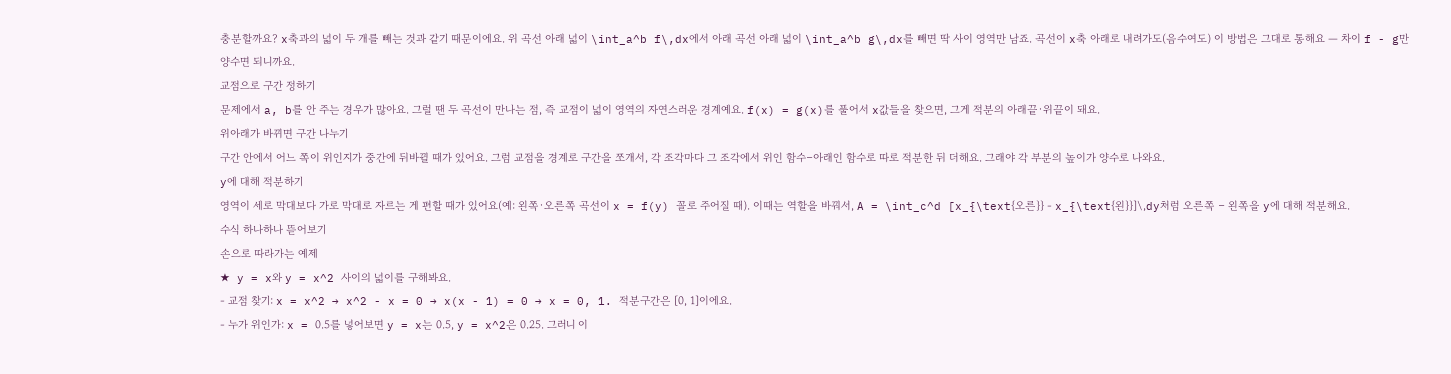충분할까요? x축과의 넓이 두 개를 빼는 것과 같기 때문이에요. 위 곡선 아래 넓이 \int_a^b f\,dx에서 아래 곡선 아래 넓이 \int_a^b g\,dx를 빼면 딱 사이 영역만 남죠. 곡선이 x축 아래로 내려가도(음수여도) 이 방법은 그대로 통해요 — 차이 f - g만 양수면 되니까요.
교점으로 구간 정하기
문제에서 a, b를 안 주는 경우가 많아요. 그럴 땐 두 곡선이 만나는 점, 즉 교점이 넓이 영역의 자연스러운 경계예요. f(x) = g(x)를 풀어서 x값들을 찾으면, 그게 적분의 아래끝·위끝이 돼요.
위아래가 바뀌면 구간 나누기
구간 안에서 어느 쪽이 위인지가 중간에 뒤바뀔 때가 있어요. 그럼 교점을 경계로 구간을 쪼개서, 각 조각마다 그 조각에서 위인 함수−아래인 함수로 따로 적분한 뒤 더해요. 그래야 각 부분의 높이가 양수로 나와요.
y에 대해 적분하기
영역이 세로 막대보다 가로 막대로 자르는 게 편할 때가 있어요(예: 왼쪽·오른쪽 곡선이 x = f(y) 꼴로 주어질 때). 이때는 역할을 바꿔서, A = \int_c^d [x_{\text{오른}} - x_{\text{왼}}]\,dy처럼 오른쪽 − 왼쪽을 y에 대해 적분해요.
수식 하나하나 뜯어보기
손으로 따라가는 예제
★ y = x와 y = x^2 사이의 넓이를 구해봐요.
- 교점 찾기: x = x^2 → x^2 - x = 0 → x(x - 1) = 0 → x = 0, 1. 적분구간은 [0, 1]이에요.
- 누가 위인가: x = 0.5를 넣어보면 y = x는 0.5, y = x^2은 0.25. 그러니 이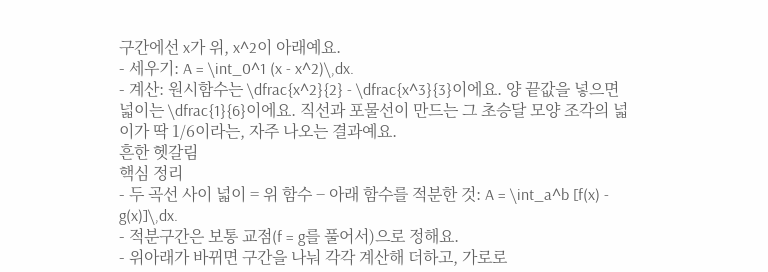구간에선 x가 위, x^2이 아래예요.
- 세우기: A = \int_0^1 (x - x^2)\,dx.
- 계산: 원시함수는 \dfrac{x^2}{2} - \dfrac{x^3}{3}이에요. 양 끝값을 넣으면
넓이는 \dfrac{1}{6}이에요. 직선과 포물선이 만드는 그 초승달 모양 조각의 넓이가 딱 1/6이라는, 자주 나오는 결과예요.
흔한 헷갈림
핵심 정리
- 두 곡선 사이 넓이 = 위 함수 − 아래 함수를 적분한 것: A = \int_a^b [f(x) - g(x)]\,dx.
- 적분구간은 보통 교점(f = g를 풀어서)으로 정해요.
- 위아래가 바뀌면 구간을 나눠 각각 계산해 더하고, 가로로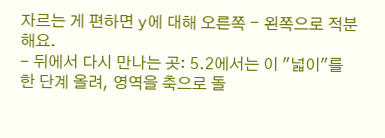자르는 게 편하면 y에 대해 오른쪽 − 왼쪽으로 적분해요.
- 뒤에서 다시 만나는 곳: 5.2에서는 이 "넓이"를 한 단계 올려, 영역을 축으로 돌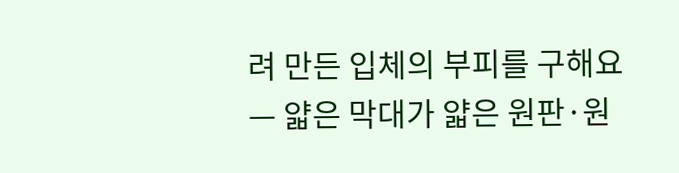려 만든 입체의 부피를 구해요 — 얇은 막대가 얇은 원판·원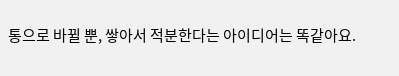통으로 바뀔 뿐, 쌓아서 적분한다는 아이디어는 똑같아요.